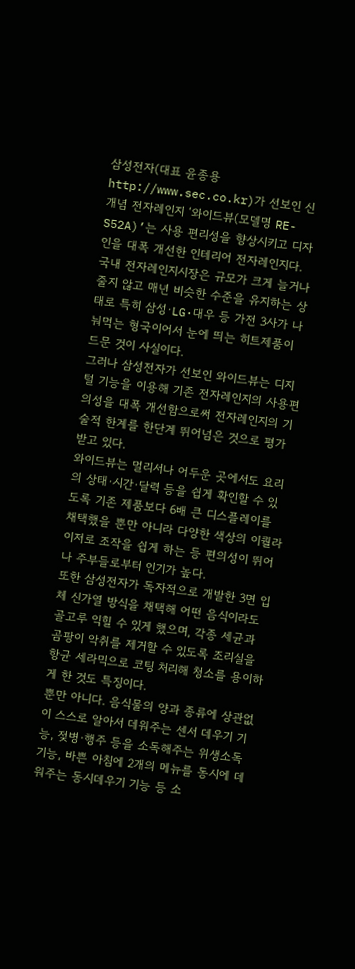삼성전자(대표 윤종용 http://www.sec.co.kr)가 선보인 신개념 전자레인지 ‘와이드뷰(모델명 RE-S52A)’는 사용 편리성을 향상시키고 디자인을 대폭 개선한 인테리어 전자레인지다.
국내 전자레인지시장은 규모가 크게 늘거나 줄지 않고 매년 비슷한 수준을 유지하는 상태로 특히 삼성·LG·대우 등 가전 3사가 나눠먹는 형국이어서 눈에 띄는 히트제품이 드문 것이 사실이다.
그러나 삼성전자가 선보인 와이드뷰는 디지털 기능을 이용해 기존 전자레인지의 사용편의성을 대폭 개선함으로써 전자레인지의 기술적 한계를 한단계 뛰어넘은 것으로 평가받고 있다.
와이드뷰는 멀리서나 어두운 곳에서도 요리의 상태·시간·달력 등을 쉽게 확인할 수 있도록 기존 제품보다 6배 큰 디스플레이를 채택했을 뿐만 아니라 다양한 색상의 이퀄라이저로 조작을 쉽게 하는 등 편의성이 뛰어나 주부들로부터 인기가 높다.
또한 삼성전자가 독자적으로 개발한 3면 입체 신가열 방식을 채택해 어떤 음식이라도 골고루 익힐 수 있게 했으며, 각종 세균과 곰팡이 악취를 제거할 수 있도록 조리실을 항균 세라믹으로 코팅 처리해 청소를 용이하게 한 것도 특징이다.
뿐만 아니다. 음식물의 양과 종류에 상관없이 스스로 알아서 데워주는 센서 데우기 기능, 젖병·행주 등을 소독해주는 위생소독 기능, 바쁜 아침에 2개의 메뉴를 동시에 데워주는 동시데우기 기능 등 소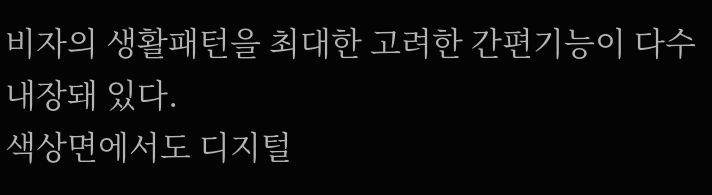비자의 생활패턴을 최대한 고려한 간편기능이 다수 내장돼 있다.
색상면에서도 디지털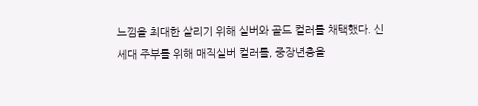느낌을 최대한 살리기 위해 실버와 골드 컬러를 채택했다. 신세대 주부를 위해 매직실버 컬러를, 중장년층을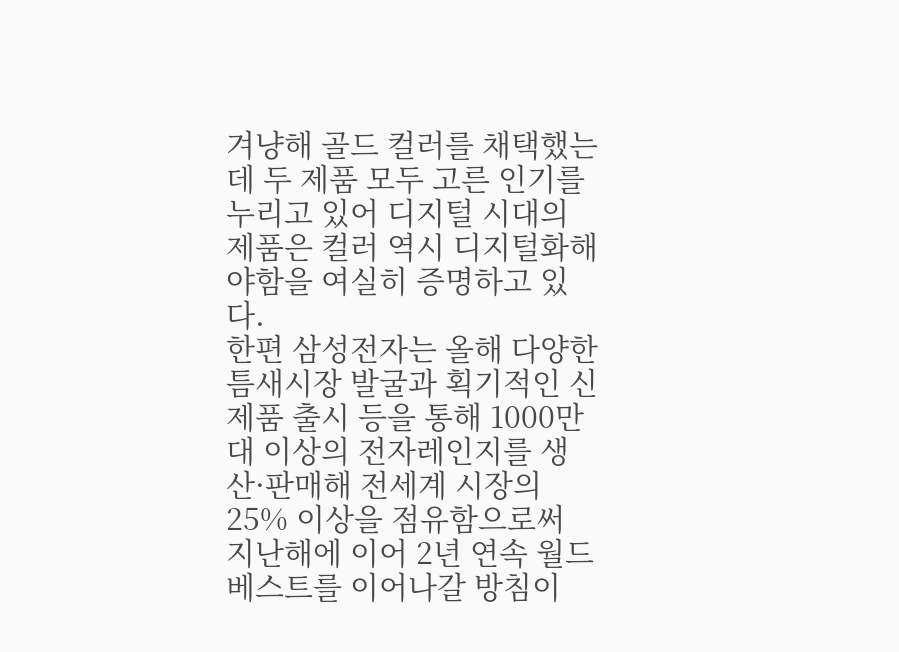겨냥해 골드 컬러를 채택했는데 두 제품 모두 고른 인기를 누리고 있어 디지털 시대의 제품은 컬러 역시 디지털화해야함을 여실히 증명하고 있다.
한편 삼성전자는 올해 다양한 틈새시장 발굴과 획기적인 신제품 출시 등을 통해 1000만대 이상의 전자레인지를 생산·판매해 전세계 시장의 25% 이상을 점유함으로써 지난해에 이어 2년 연속 월드베스트를 이어나갈 방침이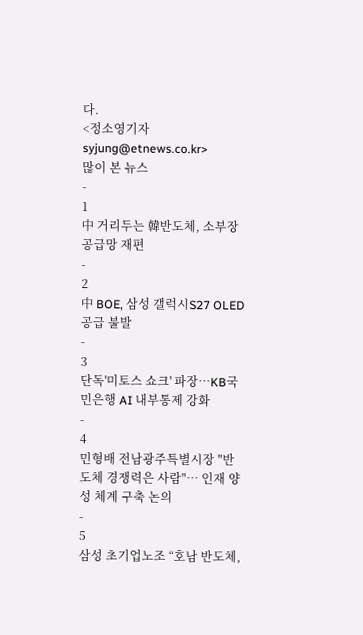다.
<정소영기자 syjung@etnews.co.kr>
많이 본 뉴스
-
1
中 거리두는 韓반도체, 소부장 공급망 재편
-
2
中 BOE, 삼성 갤럭시S27 OLED 공급 불발
-
3
단독'미토스 쇼크' 파장…KB국민은행 AI 내부통제 강화
-
4
민형배 전남광주특별시장 "반도체 경쟁력은 사람"… 인재 양성 체계 구축 논의
-
5
삼성 초기업노조 “호남 반도체,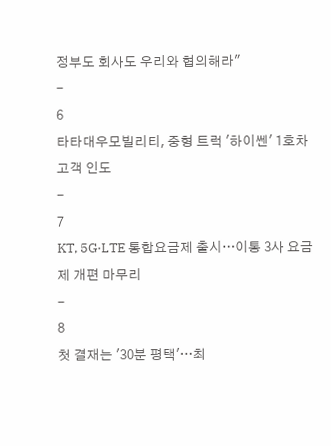정부도 회사도 우리와 협의해라"
-
6
타타대우모빌리티, 중형 트럭 '하이쎈' 1호차 고객 인도
-
7
KT, 5G·LTE 통합요금제 출시…이통 3사 요금제 개편 마무리
-
8
첫 결재는 '30분 평택'…최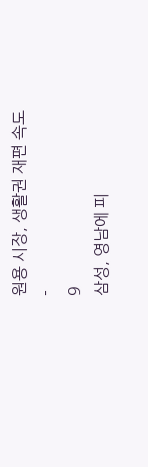원용 시장, 생활권 재편 속도
-
9
삼성, 영남에 피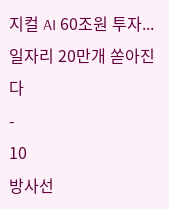지컬 AI 60조원 투자...일자리 20만개 쏟아진다
-
10
방사선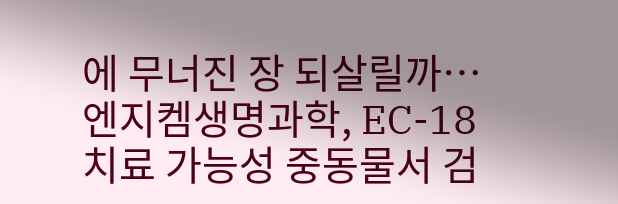에 무너진 장 되살릴까…엔지켐생명과학, EC-18 치료 가능성 중동물서 검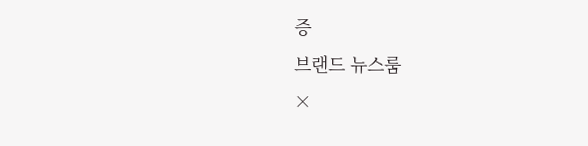증
브랜드 뉴스룸
×